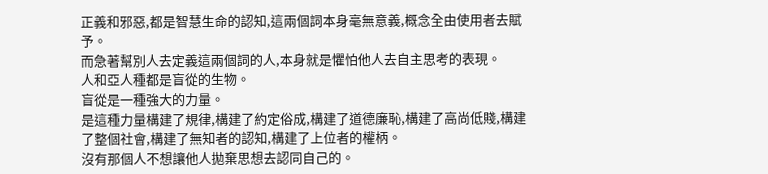正義和邪惡,都是智慧生命的認知,這兩個詞本身毫無意義,概念全由使用者去賦予。
而急著幫別人去定義這兩個詞的人,本身就是懼怕他人去自主思考的表現。
人和亞人種都是盲從的生物。
盲從是一種強大的力量。
是這種力量構建了規律,構建了約定俗成,構建了道德廉恥,構建了高尚低賤,構建了整個社會,構建了無知者的認知,構建了上位者的權柄。
沒有那個人不想讓他人拋棄思想去認同自己的。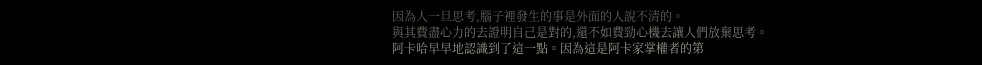因為人一旦思考,腦子裡發生的事是外面的人說不清的。
與其費盡心力的去證明自己是對的,還不如費勁心機去讓人們放棄思考。
阿卡哈早早地認識到了這一點。因為這是阿卡家掌權者的第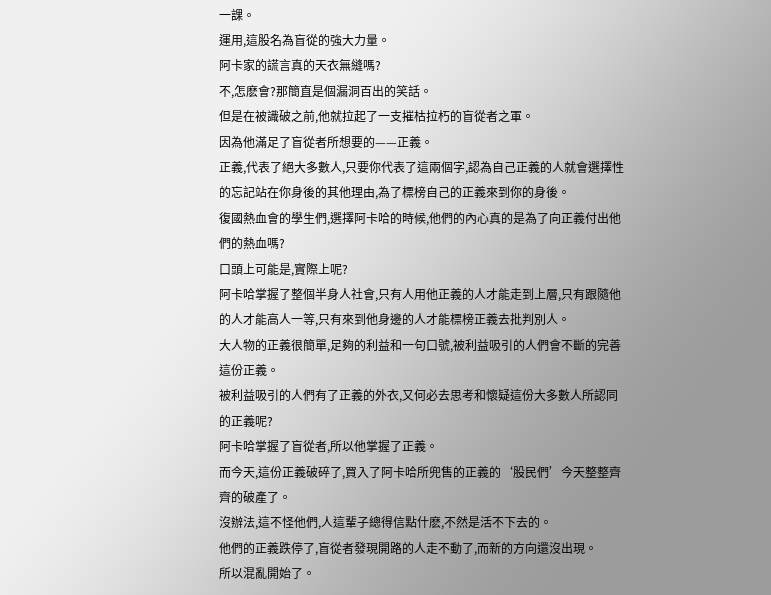一課。
運用,這股名為盲從的強大力量。
阿卡家的謊言真的天衣無縫嗎?
不,怎麽會?那簡直是個漏洞百出的笑話。
但是在被識破之前,他就拉起了一支摧枯拉朽的盲從者之軍。
因為他滿足了盲從者所想要的——正義。
正義,代表了絕大多數人,只要你代表了這兩個字,認為自己正義的人就會選擇性的忘記站在你身後的其他理由,為了標榜自己的正義來到你的身後。
復國熱血會的學生們,選擇阿卡哈的時候,他們的內心真的是為了向正義付出他們的熱血嗎?
口頭上可能是,實際上呢?
阿卡哈掌握了整個半身人社會,只有人用他正義的人才能走到上層,只有跟隨他的人才能高人一等,只有來到他身邊的人才能標榜正義去批判別人。
大人物的正義很簡單,足夠的利益和一句口號,被利益吸引的人們會不斷的完善這份正義。
被利益吸引的人們有了正義的外衣,又何必去思考和懷疑這份大多數人所認同的正義呢?
阿卡哈掌握了盲從者,所以他掌握了正義。
而今天,這份正義破碎了,買入了阿卡哈所兜售的正義的‘股民們’今天整整齊齊的破產了。
沒辦法,這不怪他們,人這輩子總得信點什麽,不然是活不下去的。
他們的正義跌停了,盲從者發現開路的人走不動了,而新的方向還沒出現。
所以混亂開始了。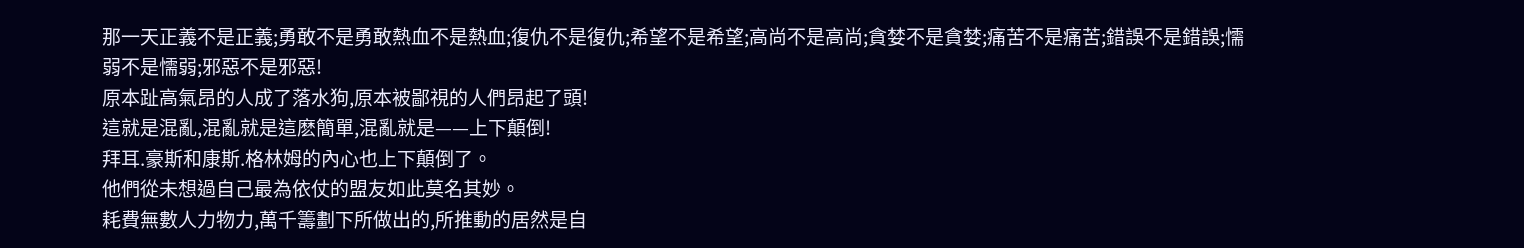那一天正義不是正義;勇敢不是勇敢熱血不是熱血;復仇不是復仇;希望不是希望;高尚不是高尚;貪婪不是貪婪;痛苦不是痛苦;錯誤不是錯誤;懦弱不是懦弱;邪惡不是邪惡!
原本趾高氣昂的人成了落水狗,原本被鄙視的人們昂起了頭!
這就是混亂,混亂就是這麽簡單,混亂就是——上下顛倒!
拜耳.豪斯和康斯.格林姆的內心也上下顛倒了。
他們從未想過自己最為依仗的盟友如此莫名其妙。
耗費無數人力物力,萬千籌劃下所做出的,所推動的居然是自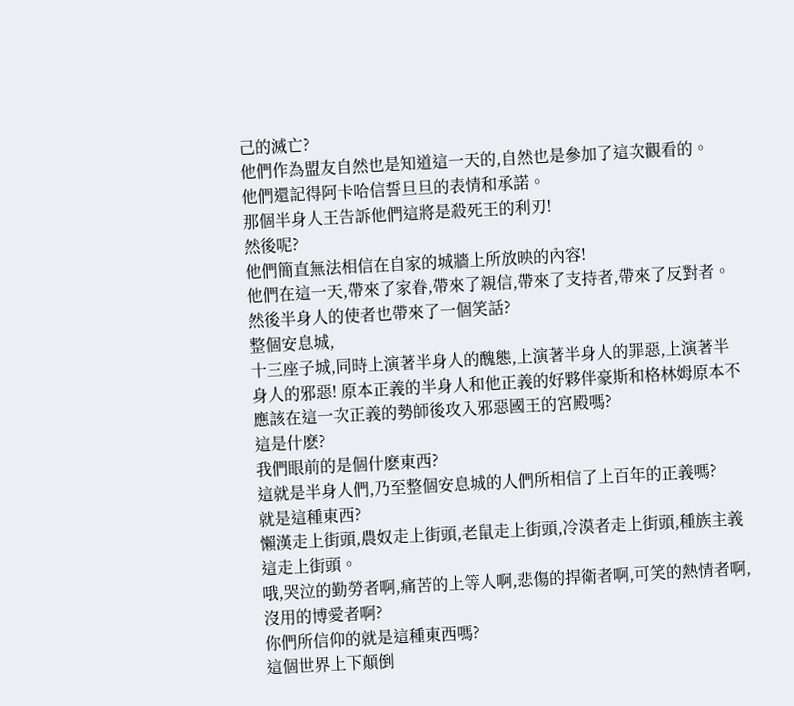己的滅亡?
他們作為盟友自然也是知道這一天的,自然也是參加了這次觀看的。
他們還記得阿卡哈信誓旦旦的表情和承諾。
那個半身人王告訴他們這將是殺死王的利刃!
然後呢?
他們簡直無法相信在自家的城牆上所放映的內容!
他們在這一天,帶來了家眷,帶來了親信,帶來了支持者,帶來了反對者。
然後半身人的使者也帶來了一個笑話?
整個安息城,
十三座子城,同時上演著半身人的醜態,上演著半身人的罪惡,上演著半身人的邪惡! 原本正義的半身人和他正義的好夥伴豪斯和格林姆原本不應該在這一次正義的勢師後攻入邪惡國王的宮殿嗎?
這是什麽?
我們眼前的是個什麽東西?
這就是半身人們,乃至整個安息城的人們所相信了上百年的正義嗎?
就是這種東西?
懶漢走上街頭,農奴走上街頭,老鼠走上街頭,冷漠者走上街頭,種族主義這走上街頭。
哦,哭泣的勤勞者啊,痛苦的上等人啊,悲傷的捍衛者啊,可笑的熱情者啊,沒用的博愛者啊?
你們所信仰的就是這種東西嗎?
這個世界上下顛倒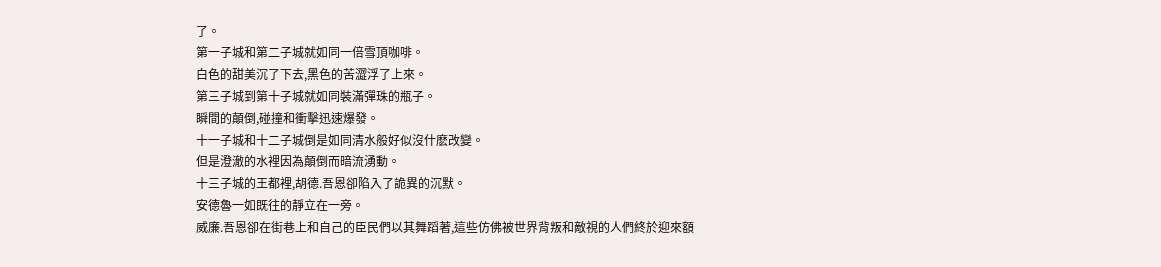了。
第一子城和第二子城就如同一倍雪頂咖啡。
白色的甜美沉了下去,黑色的苦澀浮了上來。
第三子城到第十子城就如同裝滿彈珠的瓶子。
瞬間的顛倒,碰撞和衝擊迅速爆發。
十一子城和十二子城倒是如同清水般好似沒什麽改變。
但是澄澈的水裡因為顛倒而暗流湧動。
十三子城的王都裡,胡德.吾恩卻陷入了詭異的沉默。
安德魯一如既往的靜立在一旁。
威廉.吾恩卻在街巷上和自己的臣民們以其舞蹈著,這些仿佛被世界背叛和敵視的人們終於迎來額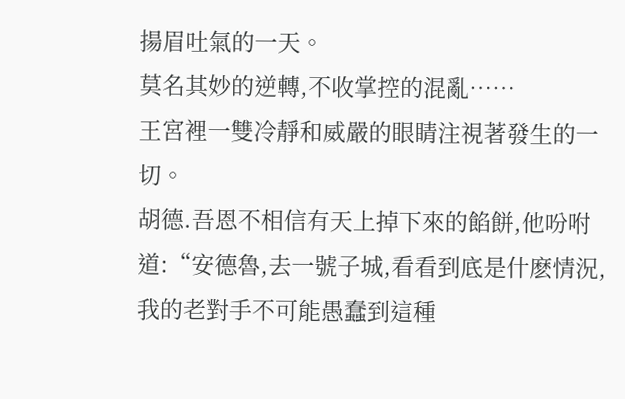揚眉吐氣的一天。
莫名其妙的逆轉,不收掌控的混亂……
王宮裡一雙冷靜和威嚴的眼睛注視著發生的一切。
胡德.吾恩不相信有天上掉下來的餡餅,他吩咐道:“安德魯,去一號子城,看看到底是什麽情況,我的老對手不可能愚蠢到這種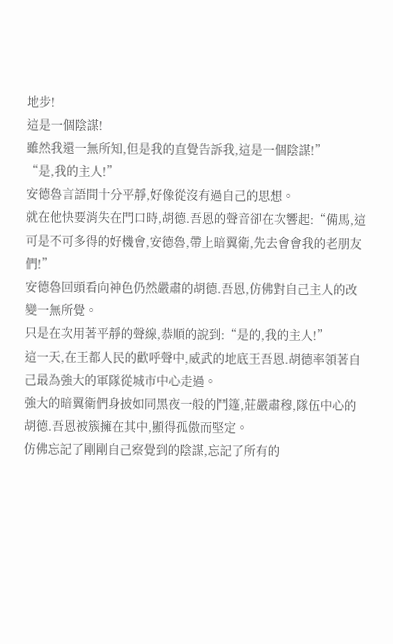地步!
這是一個陰謀!
雖然我還一無所知,但是我的直覺告訴我,這是一個陰謀!”
“是,我的主人!”
安德魯言語間十分平靜,好像從沒有過自己的思想。
就在他快要消失在門口時,胡德.吾恩的聲音卻在次響起:“備馬,這可是不可多得的好機會,安德魯,帶上暗翼衛,先去會會我的老朋友們!”
安德魯回頭看向神色仍然嚴肅的胡德.吾恩,仿佛對自己主人的改變一無所覺。
只是在次用著平靜的聲線,恭順的說到:“是的,我的主人!”
這一天,在王都人民的歡呼聲中,威武的地底王吾恩.胡德率領著自己最為強大的軍隊從城市中心走過。
強大的暗翼衛們身披如同黑夜一般的鬥篷,莊嚴肅穆,隊伍中心的胡德.吾恩被簇擁在其中,顯得孤傲而堅定。
仿佛忘記了剛剛自己察覺到的陰謀,忘記了所有的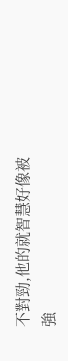不對勁,他的就智慧好像被強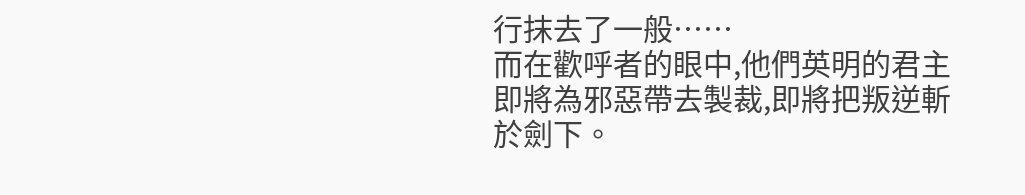行抹去了一般……
而在歡呼者的眼中,他們英明的君主即將為邪惡帶去製裁,即將把叛逆斬於劍下。